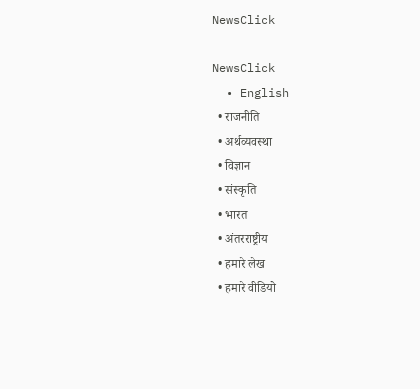NewsClick

NewsClick
  • English
  • राजनीति
  • अर्थव्यवस्था
  • विज्ञान
  • संस्कृति
  • भारत
  • अंतरराष्ट्रीय
  • हमारे लेख
  • हमारे वीडियो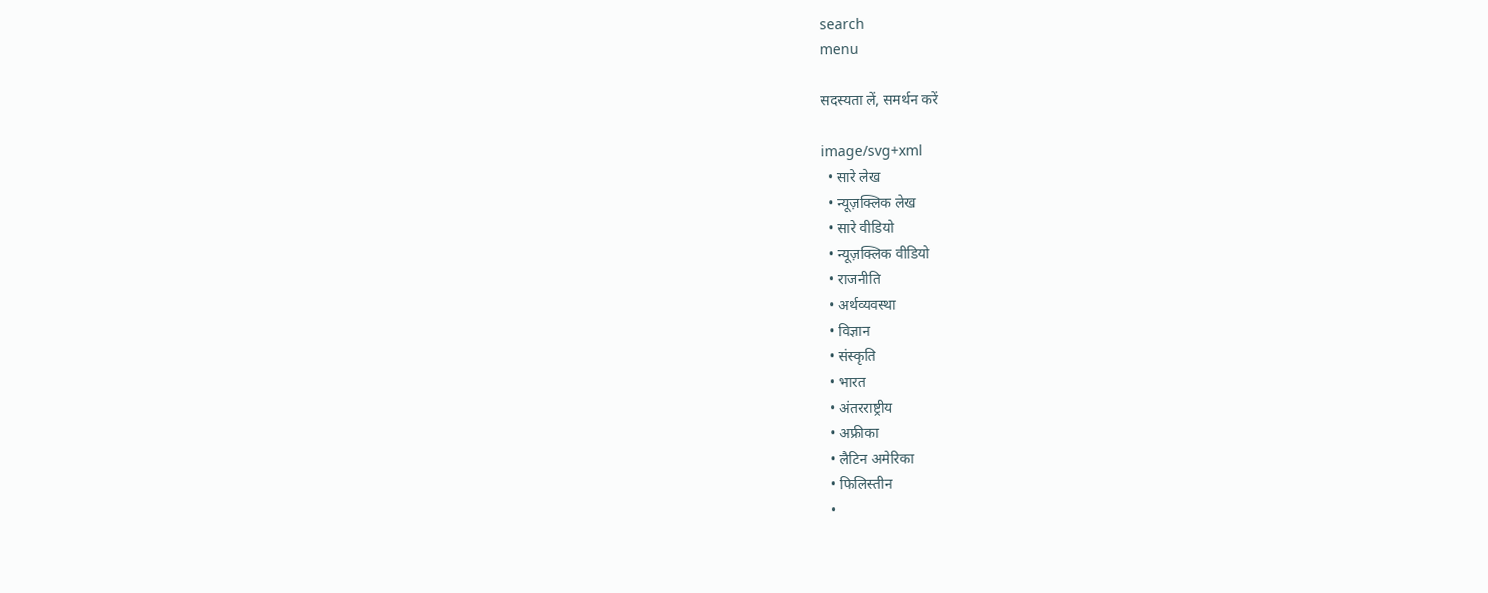search
menu

सदस्यता लें, समर्थन करें

image/svg+xml
  • सारे लेख
  • न्यूज़क्लिक लेख
  • सारे वीडियो
  • न्यूज़क्लिक वीडियो
  • राजनीति
  • अर्थव्यवस्था
  • विज्ञान
  • संस्कृति
  • भारत
  • अंतरराष्ट्रीय
  • अफ्रीका
  • लैटिन अमेरिका
  • फिलिस्तीन
  •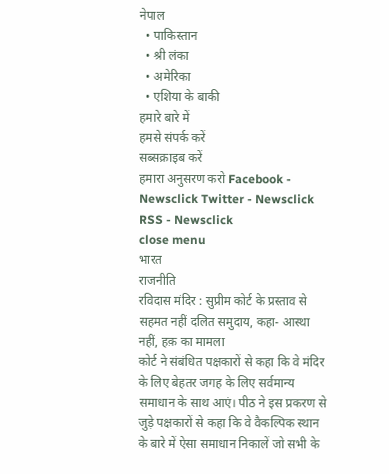नेपाल
  • पाकिस्तान
  • श्री लंका
  • अमेरिका
  • एशिया के बाकी
हमारे बारे में
हमसे संपर्क करें
सब्सक्राइब करें
हमारा अनुसरण करो Facebook - Newsclick Twitter - Newsclick RSS - Newsclick
close menu
भारत
राजनीति
रविदास मंदिर : सुप्रीम कोर्ट के प्रस्ताव से सहमत नहीं दलित समुदाय, कहा- आस्था नहीं, हक़ का मामला
कोर्ट ने संबंधित पक्षकारों से कहा कि वे मंदिर के लिए बेहतर जगह के लिए सर्वमान्य समाधान के साथ आएं। पीठ ने इस प्रकरण से जुड़े पक्षकारों से कहा कि वे वैकल्पिक स्थान के बारे में ऐसा समाधान निकालें जो सभी के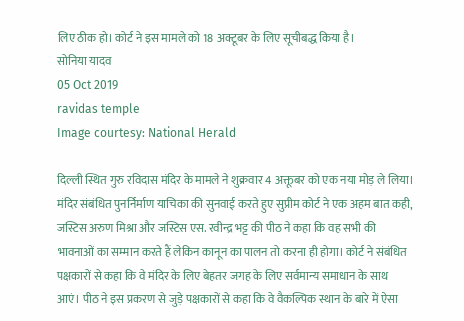लिए ठीक हो। कोर्ट ने इस मामले को 18 अक्टूबर के लिए सूचीबद्ध किया है।
सोनिया यादव
05 Oct 2019
ravidas temple
Image courtesy: National Herald

दिल्ली स्थित गुरु रविदास मंदिर के मामले ने शुक्रवार 4 अक्तूबर को एक नया मोड़ ले लिया। मंदिर संबंधित पुनर्निर्माण याचिका की सुनवाई करते हुए सुप्रीम कोर्ट ने एक अहम बात कही, जस्टिस अरुण मिश्रा और जस्टिस एस. रवीन्द्र भट्ट की पीठ ने कहा कि वह सभी की भावनाओं का सम्मान करते हैं लेकिन कानून का पालन तो करना ही होगा। कोर्ट ने संबंधित पक्षकारों से कहा कि वे मंदिर के लिए बेहतर जगह के लिए सर्वमान्य समाधान के साथ आएं। पीठ ने इस प्रकरण से जुड़े पक्षकारों से कहा कि वे वैकल्पिक स्थान के बारे में ऐसा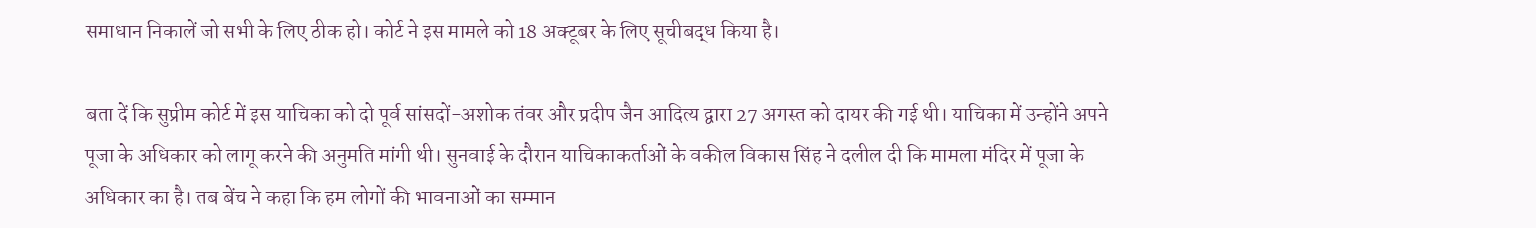समाधान निकालें जो सभी के लिए ठीक हो। कोर्ट ने इस मामले को 18 अक्टूबर के लिए सूचीबद्ध किया है।

बता दें कि सुप्रीम कोर्ट में इस याचिका को दो पूर्व सांसदों-अशोक तंवर और प्रदीप जैन आदित्य द्वारा 27 अगस्त को दायर की गई थी। याचिका में उन्होंने अपने पूजा के अधिकार को लागू करने की अनुमति मांगी थी। सुनवाई के दौरान याचिकाकर्ताओं के वकील विकास सिंह ने दलील दी कि मामला मंदिर में पूजा के अधिकार का है। तब बेंच ने कहा कि हम लोगों की भावनाओं का सम्मान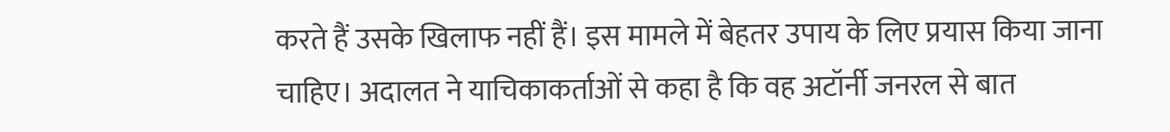करते हैं उसके खिलाफ नहीं हैं। इस मामले में बेहतर उपाय के लिए प्रयास किया जाना चाहिए। अदालत ने याचिकाकर्ताओं से कहा है कि वह अटॉर्नी जनरल से बात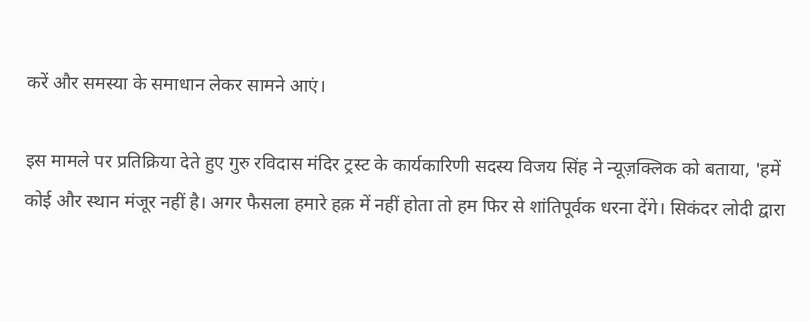करें और समस्या के समाधान लेकर सामने आएं।

इस मामले पर प्रतिक्रिया देते हुए गुरु रविदास मंदिर ट्रस्ट के कार्यकारिणी सदस्य विजय सिंह ने न्यूज़क्लिक को बताया, 'हमें कोई और स्थान मंजूर नहीं है। अगर फैसला हमारे हक़ में नहीं होता तो हम फिर से शांतिपूर्वक धरना देंगे। सिकंदर लोदी द्वारा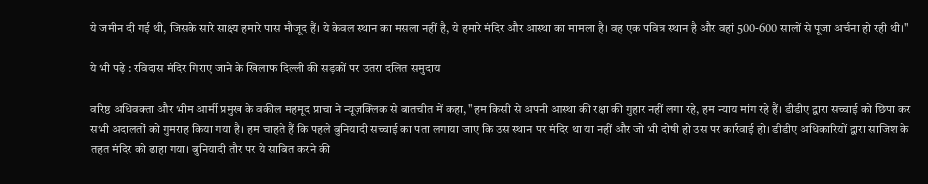ये जमीन दी गई थी, जिसके सारे साक्ष्य हमारे पास मौजूद हैं। ये केवल स्थान का मसला नहीं है, ये हमारे मंदिर और आस्था का मामला है। वह एक पवित्र स्थान है और वहां 500-600 सालों से पूजा अर्चना हो रही थी।"

ये भी पढ़े : रविदास मंदिर गिराए जाने के खिलाफ दिल्ली की सड़कों पर उतरा दलित समुदाय

वरिष्ठ अधिवक्ता और भीम आर्मी प्रमुख के वकील महमूद प्राचा ने न्यूज़क्लिक से बातचीत में कहा, "हम किसी से अपनी आस्था की रक्षा की गुहार नहीं लगा रहे, हम न्याय मांग रहे हैं। डीडीए द्वारा सच्चाई को छिपा कर सभी अदालतों को गुमराह किया गया है। हम चाहते हैं कि पहले बुनियादी सच्चाई का पता लगाया जाए कि उस स्थान पर मंदिर था या नहीं और जो भी दोषी हो उस पर कार्रवाई हो। डीडीए अधिकारियों द्वारा साजिश के तहत मंदिर को ढाहा गया। बुनियादी तौर पर ये साबित करने की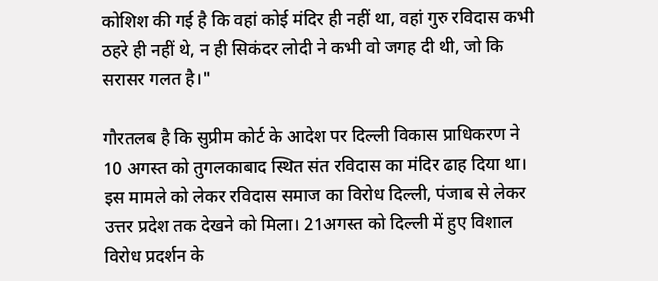कोशिश की गई है कि वहां कोई मंदिर ही नहीं था, वहां गुरु रविदास कभी ठहरे ही नहीं थे, न ही सिकंदर लोदी ने कभी वो जगह दी थी, जो कि सरासर गलत है।"

गौरतलब है कि सुप्रीम कोर्ट के आदेश पर दिल्ली विकास प्राधिकरण ने 10 अगस्त को तुगलकाबाद स्थित संत रविदास का मंदिर ढाह दिया था। इस मामले को लेकर रविदास समाज का विरोध दिल्ली, पंजाब से लेकर उत्तर प्रदेश तक देखने को मिला। 21अगस्त को दिल्ली में हुए विशाल विरोध प्रदर्शन के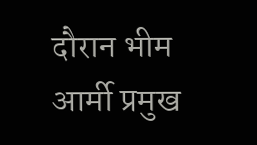दौरान भीम आर्मी प्रमुख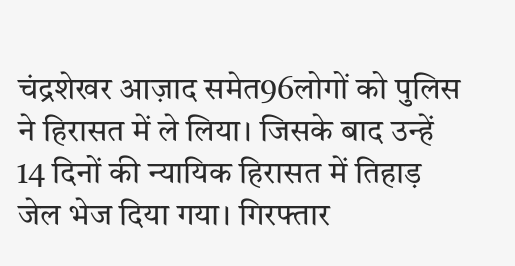चंद्रशेखर आज़ाद समेत96लोगों को पुलिस ने हिरासत में ले लिया। जिसके बाद उन्हें 14 दिनों की न्यायिक हिरासत में तिहाड़ जेल भेज दिया गया। गिरफ्तार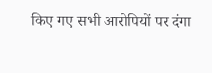किए गए सभी आरोपियों पर दंगा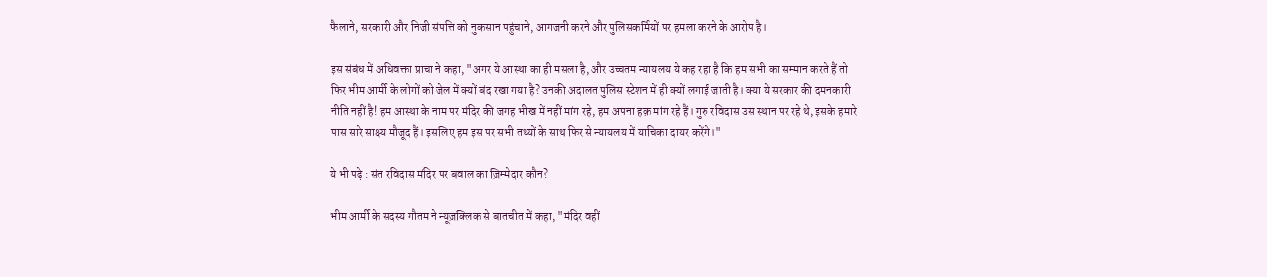फैलाने, सरकारी और निजी संपत्ति को नुकसान पहुंचाने, आगजनी करने और पुलिसकर्मियों पर हमला करने के आरोप है।

इस संबंध में अधिवक्ता प्राचा ने कहा, "अगर ये आस्था का ही मसला है, और उच्चतम न्यायलय ये कह रहा है कि हम सभी का सम्मान करते हैं तो फिर भीम आर्मी के लोगों को जेल में क्यों बंद रखा गया है? उनकी अदालत पुलिस स्टेशन में ही क्यों लगाई जाती है। क्या ये सरकार की दमनकारी नीति नहीं है! हम आस्था के नाम पर मंदिर की जगह भीख में नहीं मांग रहे, हम अपना हक़ मांग रहे हैं। गुरु रविदास उस स्थान पर रहे थे, इसके हमारे पास सारे साक्ष्य मौजूद हैं। इसलिए हम इस पर सभी तथ्यों के साथ फिर से न्यायलय में याचिका दायर करेंगे।"

ये भी पढ़े : संत रविदास मंदिर पर बवाल का ज़िम्मेदार कौन?

भीम आर्मी के सदस्य गौतम ने न्यूज़क्लिक से बातचीत में कहा, "मंदिर वहीं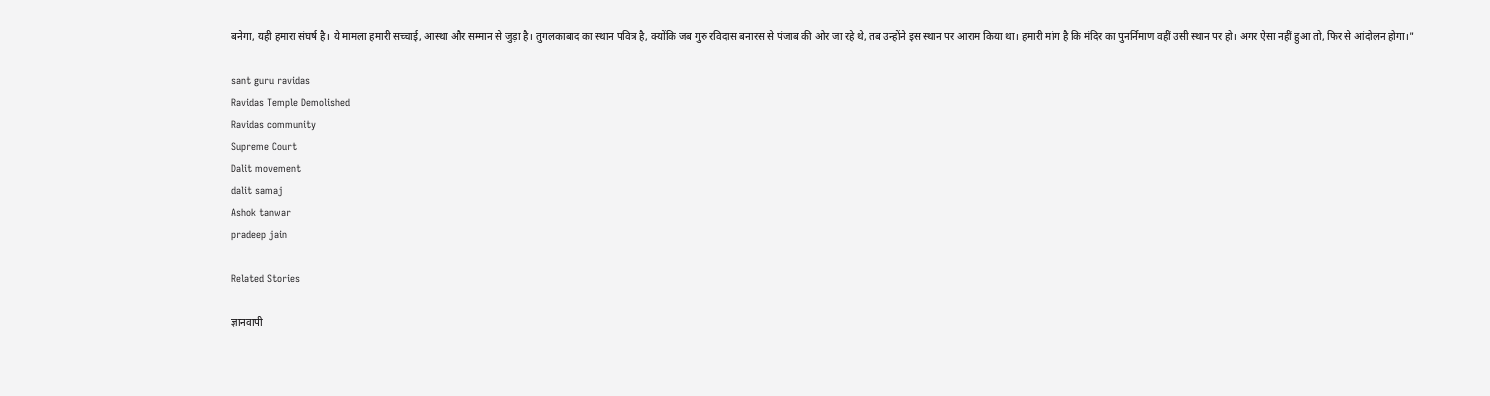बनेगा, यही हमारा संघर्ष है। ये मामला हमारी सच्चाई, आस्था और सम्मान से जुड़ा है। तुगलकाबाद का स्थान पवित्र है, क्योंकि जब गुरु रविदास बनारस से पंजाब की ओर जा रहे थे, तब उन्होंने इस स्थान पर आराम किया था। हमारी मांग है कि मंदिर का पुनर्निमाण वहीं उसी स्थान पर हो। अगर ऐसा नहीं हुआ तो, फिर से आंदोलन होगा।"

sant guru ravidas
Ravidas Temple Demolished
Ravidas community
Supreme Court
Dalit movement
dalit samaj
Ashok tanwar
pradeep jain

Related Stories

ज्ञानवापी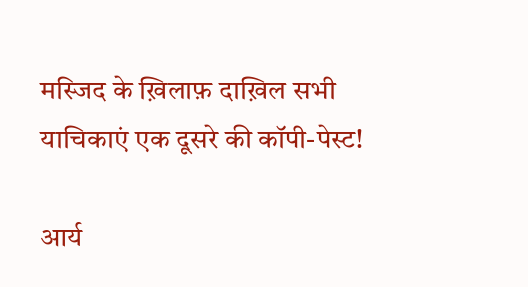मस्जिद के ख़िलाफ़ दाख़िल सभी याचिकाएं एक दूसरे की कॉपी-पेस्ट!

आर्य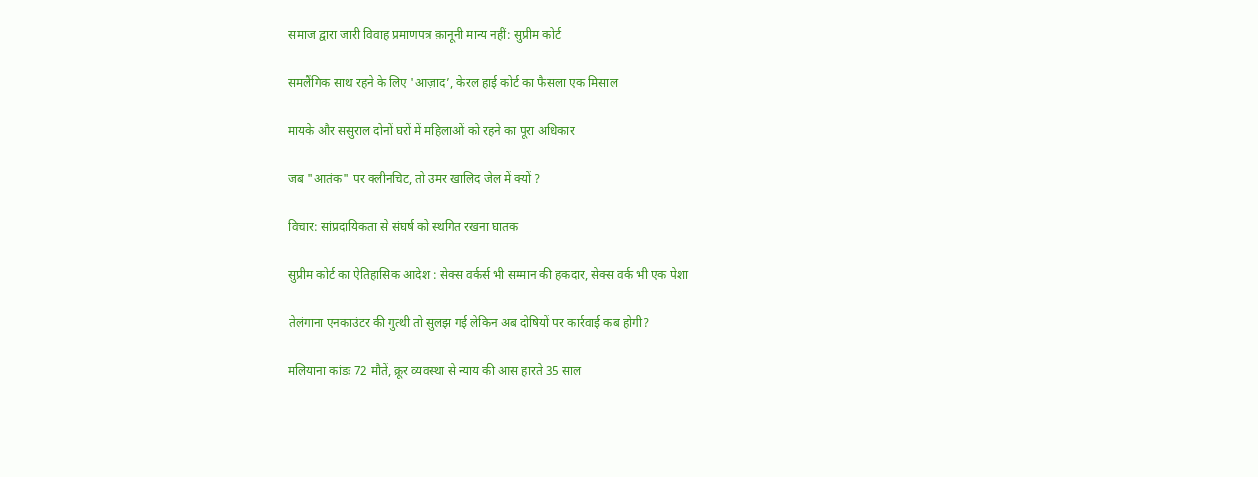समाज द्वारा जारी विवाह प्रमाणपत्र क़ानूनी मान्य नहीं: सुप्रीम कोर्ट

समलैंगिक साथ रहने के लिए 'आज़ाद’, केरल हाई कोर्ट का फैसला एक मिसाल

मायके और ससुराल दोनों घरों में महिलाओं को रहने का पूरा अधिकार

जब "आतंक" पर क्लीनचिट, तो उमर खालिद जेल में क्यों ?

विचार: सांप्रदायिकता से संघर्ष को स्थगित रखना घातक

सुप्रीम कोर्ट का ऐतिहासिक आदेश : सेक्स वर्कर्स भी सम्मान की हकदार, सेक्स वर्क भी एक पेशा

तेलंगाना एनकाउंटर की गुत्थी तो सुलझ गई लेकिन अब दोषियों पर कार्रवाई कब होगी?

मलियाना कांडः 72 मौतें, क्रूर व्यवस्था से न्याय की आस हारते 35 साल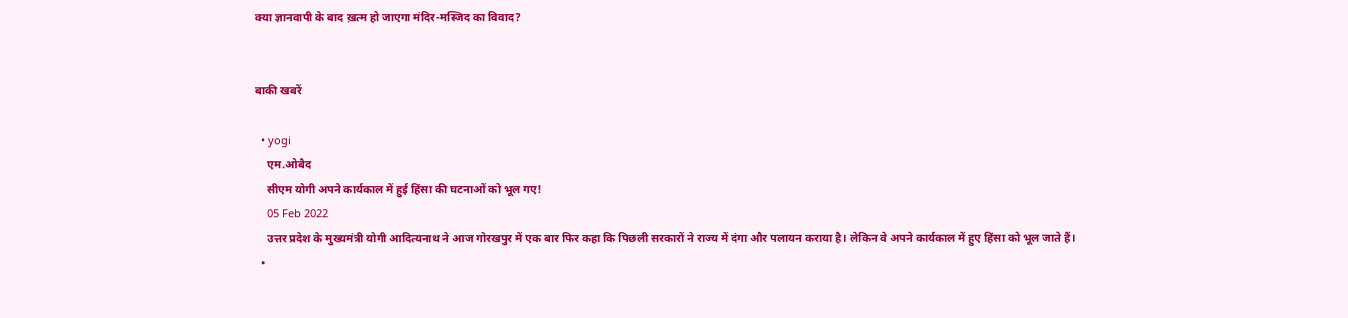क्या ज्ञानवापी के बाद ख़त्म हो जाएगा मंदिर-मस्जिद का विवाद?


बाकी खबरें

  • yogi
    एम.ओबैद
    सीएम योगी अपने कार्यकाल में हुई हिंसा की घटनाओं को भूल गए!
    05 Feb 2022
    उत्तर प्रदेश के मुख्यमंत्री योगी आदित्यनाथ ने आज गोरखपुर में एक बार फिर कहा कि पिछली सरकारों ने राज्य में दंगा और पलायन कराया है। लेकिन वे अपने कार्यकाल में हुए हिंसा को भूल जाते हैं।
  •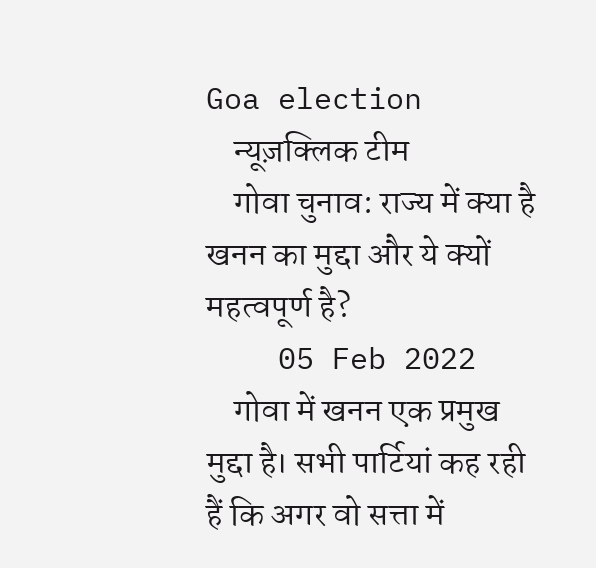Goa election
    न्यूज़क्लिक टीम
    गोवा चुनाव: राज्य में क्या है खनन का मुद्दा और ये क्यों महत्वपूर्ण है?
    05 Feb 2022
    गोवा में खनन एक प्रमुख मुद्दा है। सभी पार्टियां कह रही हैं कि अगर वो सत्ता में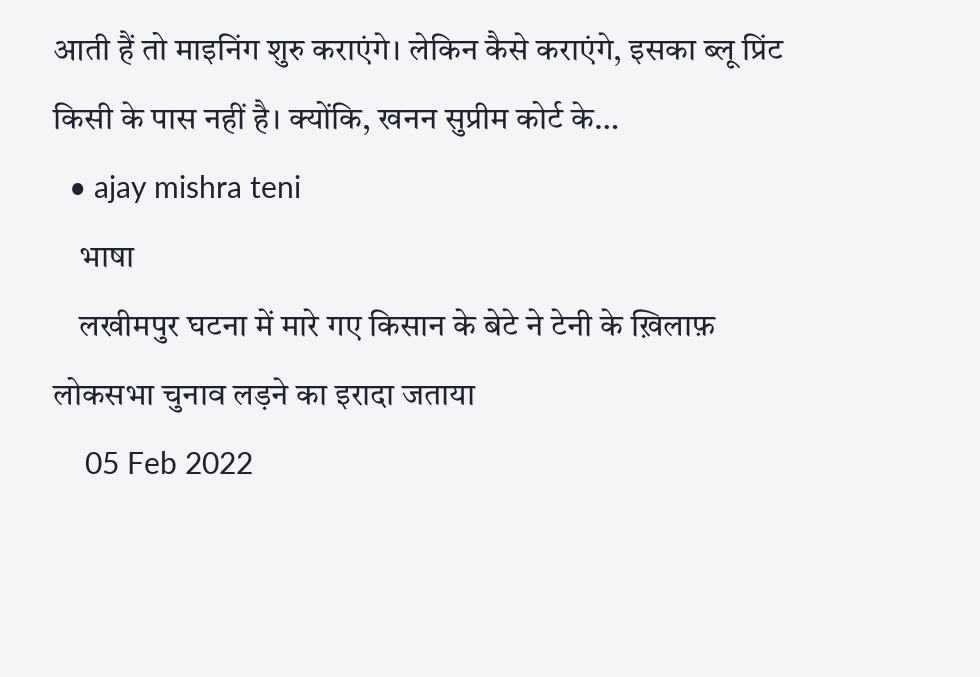आती हैं तो माइनिंग शुरु कराएंगे। लेकिन कैसे कराएंगे, इसका ब्लू प्रिंट किसी के पास नहीं है। क्योंकि, खनन सुप्रीम कोर्ट के…
  • ajay mishra teni
    भाषा
    लखीमपुर घटना में मारे गए किसान के बेटे ने टेनी के ख़िलाफ़ लोकसभा चुनाव लड़ने का इरादा जताया
    05 Feb 2022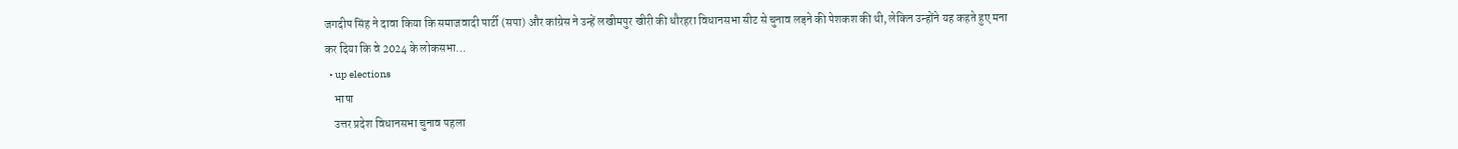जगदीप सिंह ने दावा किया कि समाजवादी पार्टी (सपा) और कांग्रेस ने उन्हें लखीमपुर खीरी की धौरहरा विधानसभा सीट से चुनाव लड़ने की पेशकश की थी, लेकिन उन्होंने यह कहते हुए मना कर दिया कि वे 2024 के लोकसभा…
  • up elections
    भाषा
    उत्तर प्रदेश विधानसभा चुनाव पहला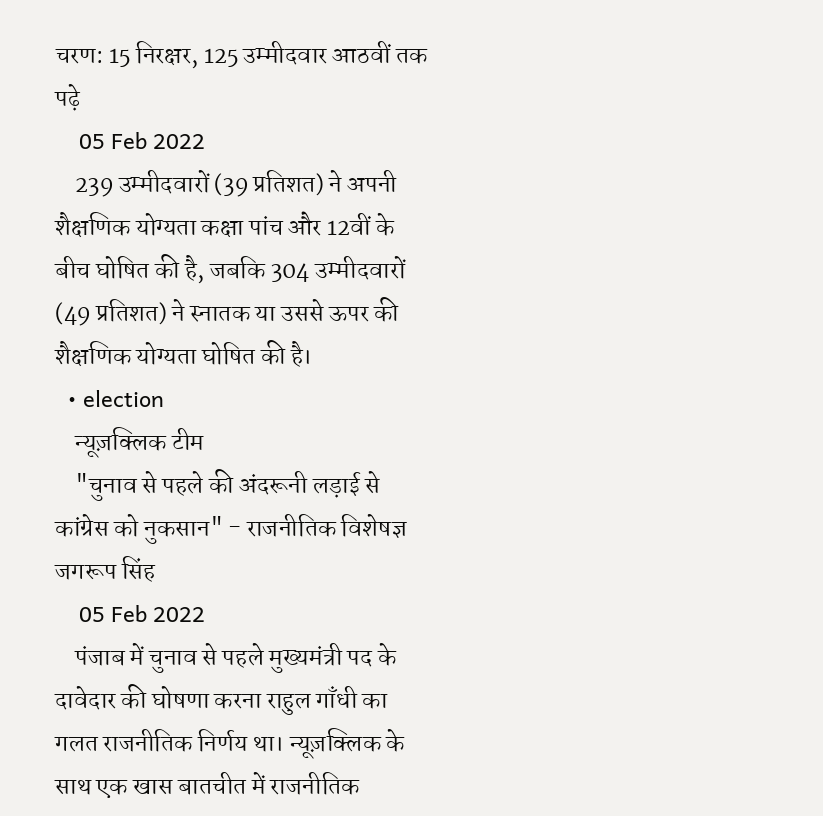चरण: 15 निरक्षर, 125 उम्मीदवार आठवीं तक पढ़े
    05 Feb 2022
    239 उम्मीदवारों (39 प्रतिशत) ने अपनी शैक्षणिक योग्यता कक्षा पांच और 12वीं के बीच घोषित की है, जबकि 304 उम्मीदवारों (49 प्रतिशत) ने स्नातक या उससे ऊपर की शैक्षणिक योग्यता घोषित की है।
  • election
    न्यूज़क्लिक टीम
    "चुनाव से पहले की अंदरूनी लड़ाई से कांग्रेस को नुकसान" - राजनीतिक विशेषज्ञ जगरूप सिंह
    05 Feb 2022
    पंजाब में चुनाव से पहले मुख्यमंत्री पद के दावेदार की घोषणा करना राहुल गाँधी का गलत राजनीतिक निर्णय था। न्यूज़क्लिक के साथ एक खास बातचीत में राजनीतिक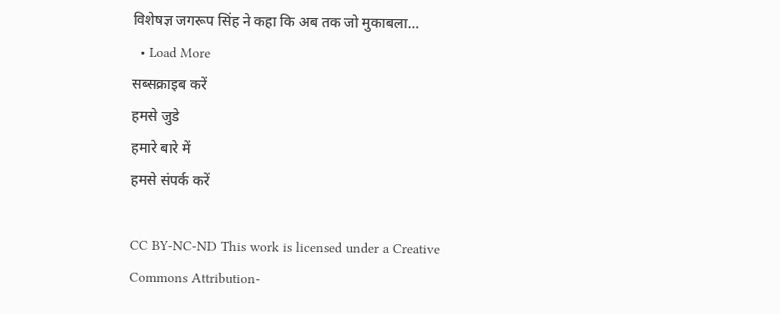विशेषज्ञ जगरूप सिंह ने कहा कि अब तक जो मुकाबला…
  • Load More
सब्सक्राइब करें
हमसे जुडे
हमारे बारे में
हमसे संपर्क करें

CC BY-NC-ND This work is licensed under a Creative Commons Attribution-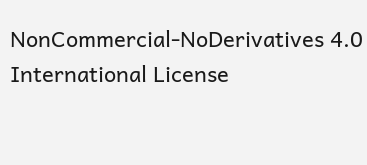NonCommercial-NoDerivatives 4.0 International License